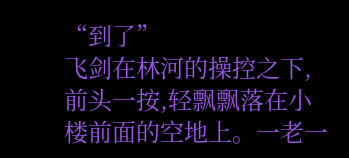“到了”
飞剑在林河的操控之下,前头一按,轻飘飘落在小楼前面的空地上。一老一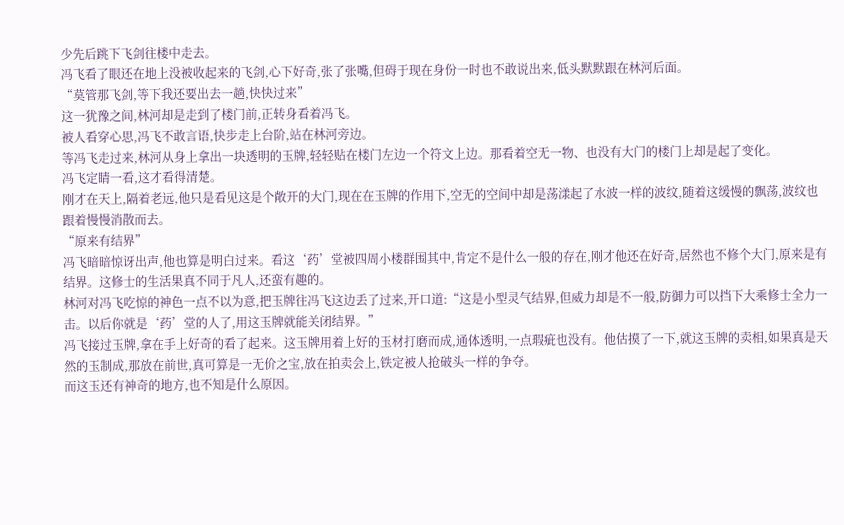少先后跳下飞剑往楼中走去。
冯飞看了眼还在地上没被收起来的飞剑,心下好奇,张了张嘴,但碍于现在身份一时也不敢说出来,低头默默跟在林河后面。
“莫管那飞剑,等下我还要出去一趟,快快过来”
这一犹豫之间,林河却是走到了楼门前,正转身看着冯飞。
被人看穿心思,冯飞不敢言语,快步走上台阶,站在林河旁边。
等冯飞走过来,林河从身上拿出一块透明的玉牌,轻轻贴在楼门左边一个符文上边。那看着空无一物、也没有大门的楼门上却是起了变化。
冯飞定睛一看,这才看得清楚。
刚才在天上,隔着老远,他只是看见这是个敞开的大门,现在在玉牌的作用下,空无的空间中却是荡漾起了水波一样的波纹,随着这缓慢的飘荡,波纹也跟着慢慢消散而去。
“原来有结界”
冯飞暗暗惊讶出声,他也算是明白过来。看这‘药’堂被四周小楼群围其中,肯定不是什么一般的存在,刚才他还在好奇,居然也不修个大门,原来是有结界。这修士的生活果真不同于凡人,还蛮有趣的。
林河对冯飞吃惊的神色一点不以为意,把玉牌往冯飞这边丢了过来,开口道:“这是小型灵气结界,但威力却是不一般,防御力可以挡下大乘修士全力一击。以后你就是‘药’堂的人了,用这玉牌就能关闭结界。”
冯飞接过玉牌,拿在手上好奇的看了起来。这玉牌用着上好的玉材打磨而成,通体透明,一点瑕疵也没有。他估摸了一下,就这玉牌的卖相,如果真是天然的玉制成,那放在前世,真可算是一无价之宝,放在拍卖会上,铁定被人抢破头一样的争夺。
而这玉还有神奇的地方,也不知是什么原因。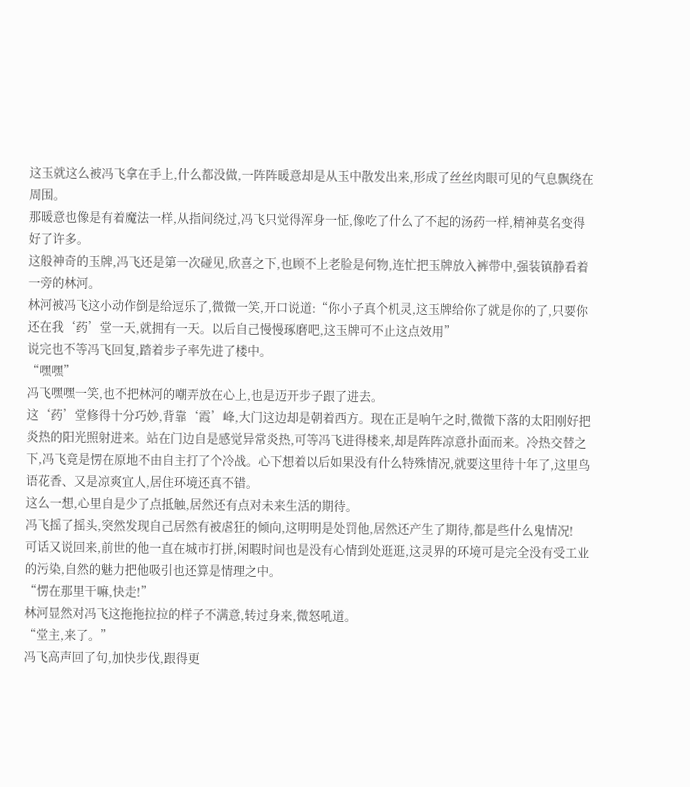这玉就这么被冯飞拿在手上,什么都没做,一阵阵暖意却是从玉中散发出来,形成了丝丝肉眼可见的气息飘绕在周围。
那暖意也像是有着魔法一样,从指间绕过,冯飞只觉得浑身一怔,像吃了什么了不起的汤药一样,精神莫名变得好了许多。
这般神奇的玉牌,冯飞还是第一次碰见,欣喜之下,也顾不上老脸是何物,连忙把玉牌放入裤带中,强装镇静看着一旁的林河。
林河被冯飞这小动作倒是给逗乐了,微微一笑,开口说道:“你小子真个机灵,这玉牌给你了就是你的了,只要你还在我‘药’堂一天,就拥有一天。以后自己慢慢琢磨吧,这玉牌可不止这点效用”
说完也不等冯飞回复,踏着步子率先进了楼中。
“嘿嘿”
冯飞嘿嘿一笑,也不把林河的嘲弄放在心上,也是迈开步子跟了进去。
这‘药’堂修得十分巧妙,背靠‘霞’峰,大门这边却是朝着西方。现在正是响午之时,微微下落的太阳刚好把炎热的阳光照射进来。站在门边自是感觉异常炎热,可等冯飞进得楼来,却是阵阵凉意扑面而来。冷热交替之下,冯飞竟是愣在原地不由自主打了个冷战。心下想着以后如果没有什么特殊情况,就要这里待十年了,这里鸟语花香、又是凉爽宜人,居住环境还真不错。
这么一想,心里自是少了点抵触,居然还有点对未来生活的期待。
冯飞摇了摇头,突然发现自己居然有被虐狂的倾向,这明明是处罚他,居然还产生了期待,都是些什么鬼情况!
可话又说回来,前世的他一直在城市打拼,闲暇时间也是没有心情到处逛逛,这灵界的环境可是完全没有受工业的污染,自然的魅力把他吸引也还算是情理之中。
“愣在那里干嘛,快走!”
林河显然对冯飞这拖拖拉拉的样子不满意,转过身来,微怒吼道。
“堂主,来了。”
冯飞高声回了句,加快步伐,跟得更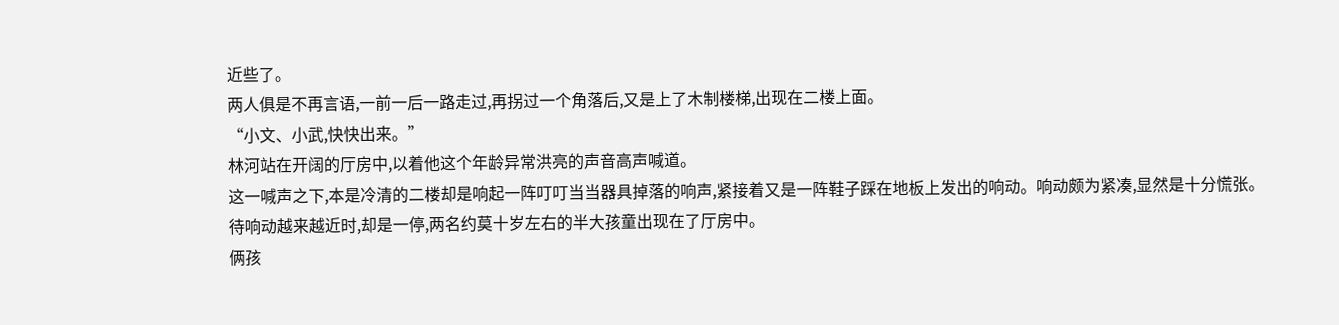近些了。
两人俱是不再言语,一前一后一路走过,再拐过一个角落后,又是上了木制楼梯,出现在二楼上面。
“小文、小武,快快出来。”
林河站在开阔的厅房中,以着他这个年龄异常洪亮的声音高声喊道。
这一喊声之下,本是冷清的二楼却是响起一阵叮叮当当器具掉落的响声,紧接着又是一阵鞋子踩在地板上发出的响动。响动颇为紧凑,显然是十分慌张。
待响动越来越近时,却是一停,两名约莫十岁左右的半大孩童出现在了厅房中。
俩孩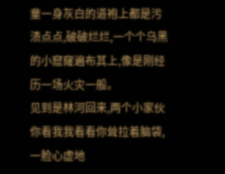童一身灰白的道袍上都是污渍点点,破破烂烂,一个个乌黑的小窟窿遍布其上,像是刚经历一场火灾一般。
见到是林河回来,两个小家伙你看我我看看你耸拉着脑袋,一脸心虚地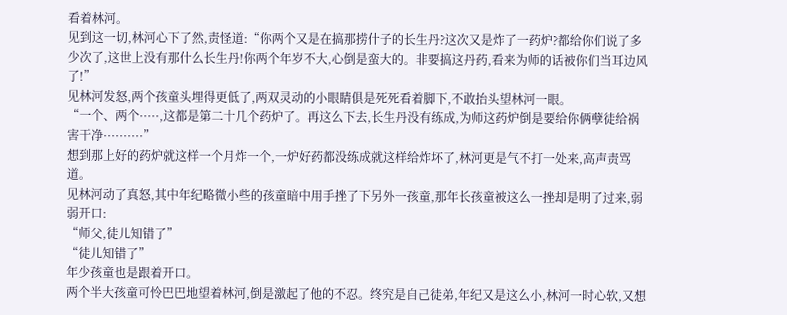看着林河。
见到这一切,林河心下了然,责怪道:“你两个又是在搞那捞什子的长生丹?这次又是炸了一药炉?都给你们说了多少次了,这世上没有那什么长生丹!你两个年岁不大,心倒是蛮大的。非要搞这丹药,看来为师的话被你们当耳边风了!”
见林河发怒,两个孩童头埋得更低了,两双灵动的小眼睛俱是死死看着脚下,不敢抬头望林河一眼。
“一个、两个·····,这都是第二十几个药炉了。再这么下去,长生丹没有练成,为师这药炉倒是要给你俩孽徒给祸害干净··········”
想到那上好的药炉就这样一个月炸一个,一炉好药都没练成就这样给炸坏了,林河更是气不打一处来,高声责骂道。
见林河动了真怒,其中年纪略微小些的孩童暗中用手挫了下另外一孩童,那年长孩童被这么一挫却是明了过来,弱弱开口:
“师父,徒儿知错了”
“徒儿知错了”
年少孩童也是跟着开口。
两个半大孩童可怜巴巴地望着林河,倒是激起了他的不忍。终究是自己徒弟,年纪又是这么小,林河一时心软,又想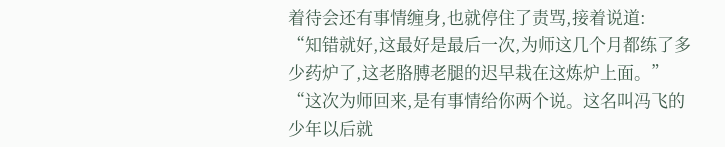着待会还有事情缠身,也就停住了责骂,接着说道:
“知错就好,这最好是最后一次,为师这几个月都练了多少药炉了,这老胳膊老腿的迟早栽在这炼炉上面。”
“这次为师回来,是有事情给你两个说。这名叫冯飞的少年以后就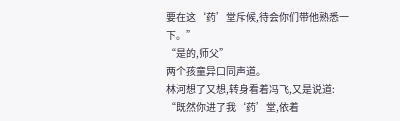要在这‘药’堂斥候,待会你们带他熟悉一下。”
“是的,师父”
两个孩童异口同声道。
林河想了又想,转身看着冯飞,又是说道:
“既然你进了我‘药’堂,依着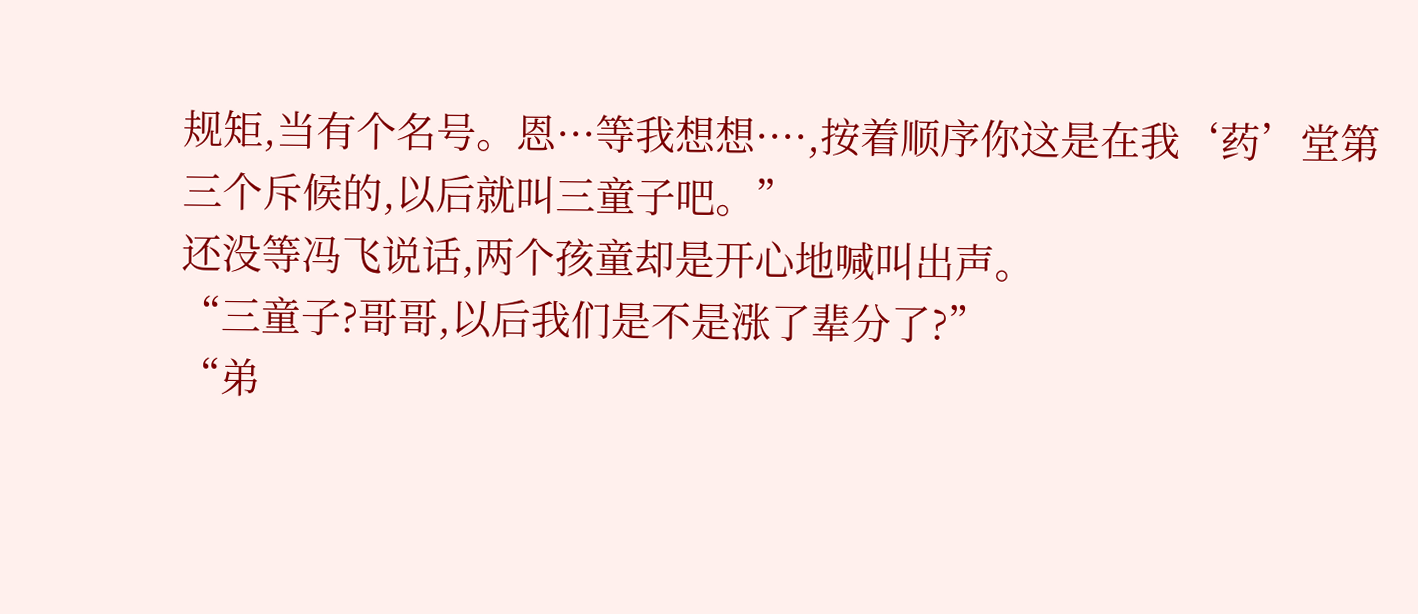规矩,当有个名号。恩···等我想想····,按着顺序你这是在我‘药’堂第三个斥候的,以后就叫三童子吧。”
还没等冯飞说话,两个孩童却是开心地喊叫出声。
“三童子?哥哥,以后我们是不是涨了辈分了?”
“弟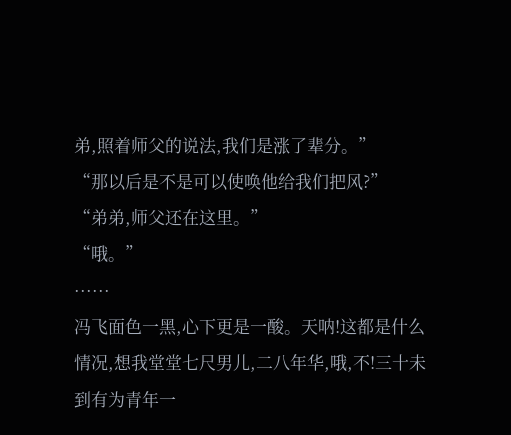弟,照着师父的说法,我们是涨了辈分。”
“那以后是不是可以使唤他给我们把风?”
“弟弟,师父还在这里。”
“哦。”
······
冯飞面色一黑,心下更是一酸。天呐!这都是什么情况,想我堂堂七尺男儿,二八年华,哦,不!三十未到有为青年一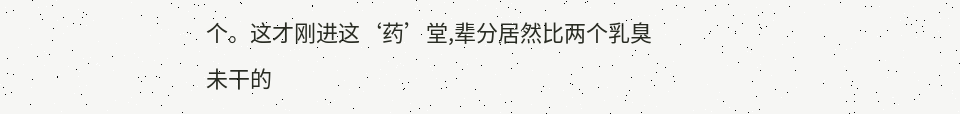个。这才刚进这‘药’堂,辈分居然比两个乳臭未干的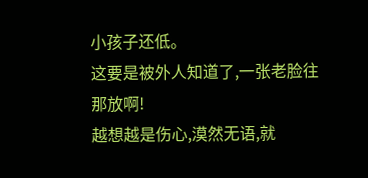小孩子还低。
这要是被外人知道了,一张老脸往那放啊!
越想越是伤心,漠然无语,就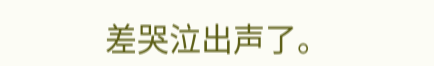差哭泣出声了。